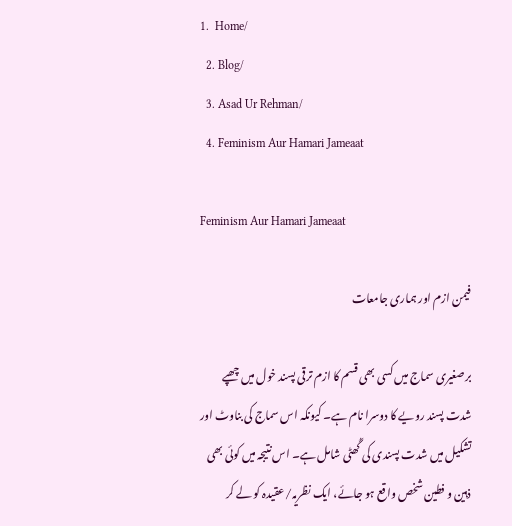1.  Home/
  2. Blog/
  3. Asad Ur Rehman/
  4. Feminism Aur Hamari Jameaat

Feminism Aur Hamari Jameaat

فیمن ازم اور ہماری جامعات

برصغیری سماج میں کسی بھی قسم کا ازم ترقی پسند خول میں چھپے شدت پسند رویے کا دوسرا نام ہے۔ کیونکہ اس سماج کی بناوٹ اور تشکیل میں شدت پسندی کی گُھٹی شامل ہے۔ اس نتیجہ میں کوئی بھی ذہین و فطین شخص واقع ہو جائے، ایک نظریہ/عقیدہ کو لے کر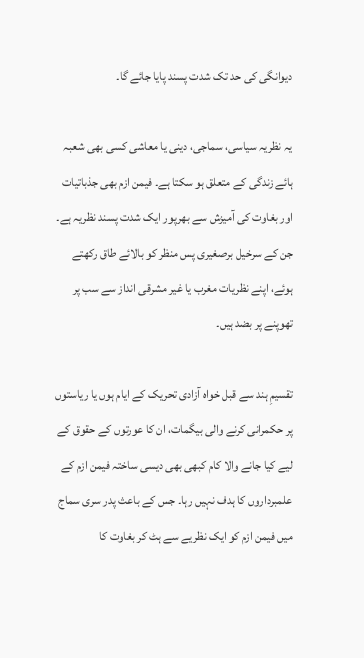دیوانگی کی حد تک شدت پسند پایا جائے گا۔

یہ نظریہ سیاسی، سماجی، دینی یا معاشی کسی بھی شعبہ ہائے زندگی کے متعلق ہو سکتا ہے۔ فیمن ازم بھی جذباتیات اور بغاوت کی آمیزش سے بھرپور ایک شدت پسند نظریہ ہے۔ جن کے سرخیل برصغیری پس منظر کو بالائے طاق رکھتے ہوئے، اپنے نظریات مغرب یا غیر مشرقی انداز سے سب پر تھوپنے پر بضد ہیں۔

تقسیمِ ہند سے قبل خواہ آزادی تحریک کے ایام ہوں یا ریاستوں پر حکمرانی کرنے والی بیگمات، ان کا عورتوں کے حقوق کے لیے کیا جانے والا کام کبھی بھی دیسی ساختہ فیمن ازم کے علمبرداروں کا ہدف نہیں رہا۔ جس کے باعث پدر سری سماج میں فیمن ازم کو ایک نظریے سے ہٹ کر بغاوت کا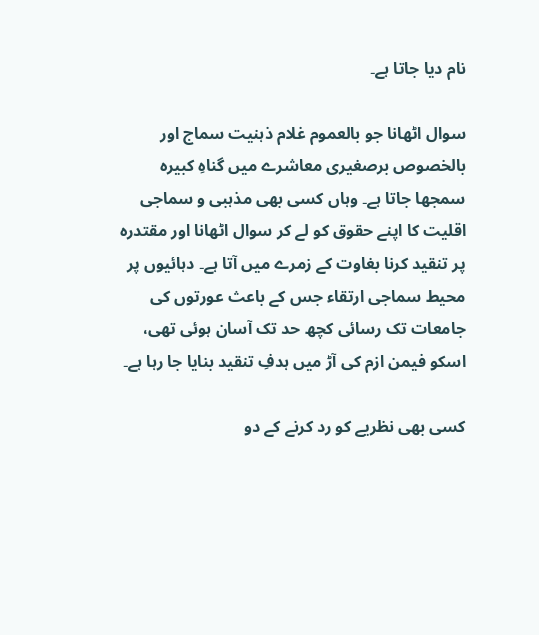نام دیا جاتا ہے۔

سوال اٹھانا جو بالعموم غلام ذہنیت سماج اور بالخصوص برصغیری معاشرے میں گناہِ کبیرہ سمجھا جاتا ہے۔ وہاں کسی بھی مذہبی و سماجی اقلیت کا اپنے حقوق کو لے کر سوال اٹھانا اور مقتدرہ پر تنقید کرنا بغاوت کے زمرے میں آتا ہے۔ دہائیوں پر محیط سماجی ارتقاء جس کے باعث عورتوں کی جامعات تک رسائی کچھ حد تک آسان ہوئی تھی، اسکو فیمن ازم کی آڑ میں ہدفِ تنقید بنایا جا رہا ہے۔

کسی بھی نظریے کو رد کرنے کے دو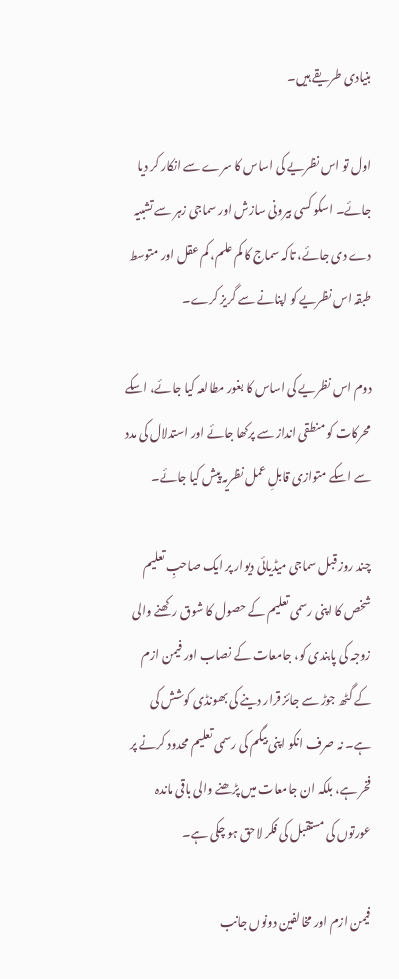بنیادی طریقے ہیں۔

اول تو اس نظریے کی اساس کا سرے سے انکار کر دیا جائے۔ اسکو کسی بیرونی سازش اور سماجی زہر سے تشبیہ دے دی جائے، تاکہ سماج کا کم علم، کم عقل اور متوسط طبقہ اس نظریے کو اپنانے سے گریز کرے۔

دوم اس نظریے کی اساس کا بغور مطالعہ کیا جائے، اسکے محرکات کو منطقی انداز سے پرکھا جائے اور استدلال کی مدد سے اسکے متوازی قابلِ عمل نظریہ پیش کیا جائے۔

چند روز قبل سماجی میڈیائی دیوار پر ایک صاحبِ تعلیم شخص کا اپنی رسمی تعلیم کے حصول کا شوق رکھنے والی زوجہ کی پابندی کو، جامعات کے نصاب اور فیمن ازم کے گٹھ جوڑ سے جائز قرار دینے کی بھونڈی کوشش کی ہے۔ نہ صرف انکو اپنی بیگم کی رسمی تعلیم محدود کرنے پر فخر ہے، بلکہ ان جامعات میں پڑھنے والی باقی ماندہ عورتوں کی مستقبل کی فکر لاحق ہو چکی ہے۔

فیمن ازم اور مخالفین دونوں جانب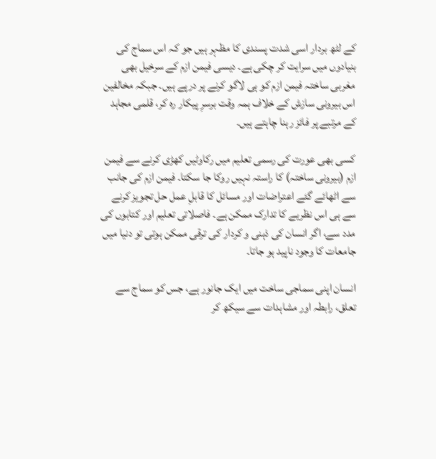کے لٹھ بردار اسی شدت پسندی کا مظہر ہیں جو کہ اس سماج کی بنیادوں میں سرایت کر چکی ہے۔ دیسی فیمن ازم کے سرخیل بھی مغربی ساختہ فیمن ازم کو ہی لاگو کرنے پر درپے ہیں۔ جبکہ مخالفین اس بیرونی سازش کے خلاف ہمہ وقت برسرِ پیکار رہ کر، قلمی مجاہد کے مرتبے پر فائز رہنا چاہتے ہیں۔

کسی بھی عورت کی رسمی تعلیم میں رکاوٹیں کھڑی کرنے سے فیمن ازم (بیرونی ساختہ) کا راستہ نہیں روکا جا سکتا۔ فیمن ازم کی جانب سے اٹھائے گئے اعتراضات اور مسائل کا قابلِ عمل حل تجویز کرنے سے ہی اس نظریے کا تدارک ممکن ہے۔ فاصلاتی تعلیم اور کتابوں کی مدد سے، اگر انسان کی ذہنی و کردار کی ترقی ممکن ہوتی تو دنیا میں جامعات کا وجود ناپید ہو جاتا۔

انسان اپنی سماجی ساخت میں ایک جانور ہے، جس کو سماج سے تعلق، رابطہ اور مشاہدات سے سیکھ کر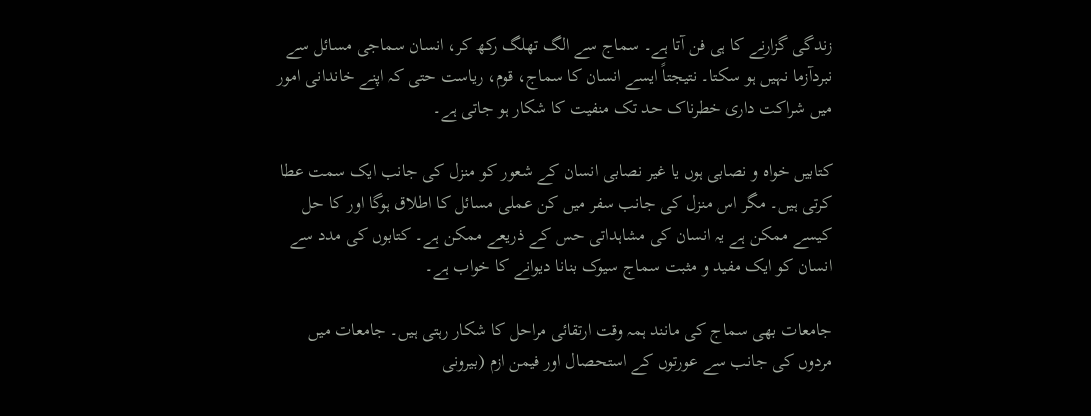زندگی گزارنے کا ہی فن آتا ہے۔ سماج سے الگ تھلگ رکھ کر، انسان سماجی مسائل سے نبردآزما نہیں ہو سکتا۔ نتیجتاً ایسے انسان کا سماج، قوم، ریاست حتی کہ اپنے خاندانی امور میں شراکت داری خطرناک حد تک منفیت کا شکار ہو جاتی ہے۔

کتابیں خواہ و نصابی ہوں یا غیر نصابی انسان کے شعور کو منزل کی جانب ایک سمت عطا کرتی ہیں۔ مگر اس منزل کی جانب سفر میں کن عملی مسائل کا اطلاق ہوگا اور کا حل کیسے ممکن ہے یہ انسان کی مشاہداتی حس کے ذریعے ممکن ہے۔ کتابوں کی مدد سے انسان کو ایک مفید و مثبت سماج سیوک بنانا دیوانے کا خواب ہے۔

جامعات بھی سماج کی مانند ہمہ وقت ارتقائی مراحل کا شکار رہتی ہیں۔ جامعات میں مردوں کی جانب سے عورتوں کے استحصال اور فیمن ازم (بیرونی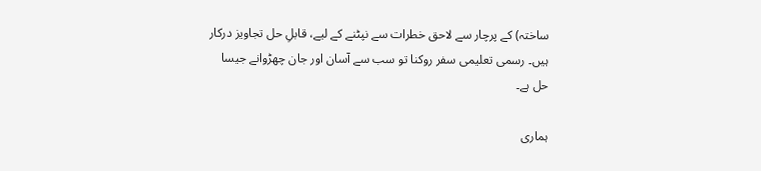ساختہ) کے پرچار سے لاحق خطرات سے نپٹنے کے لیے، قابلِ حل تجاویز درکار ہیں۔ رسمی تعلیمی سفر روکنا تو سب سے آسان اور جان چھڑوانے جیسا حل ہے۔

ہماری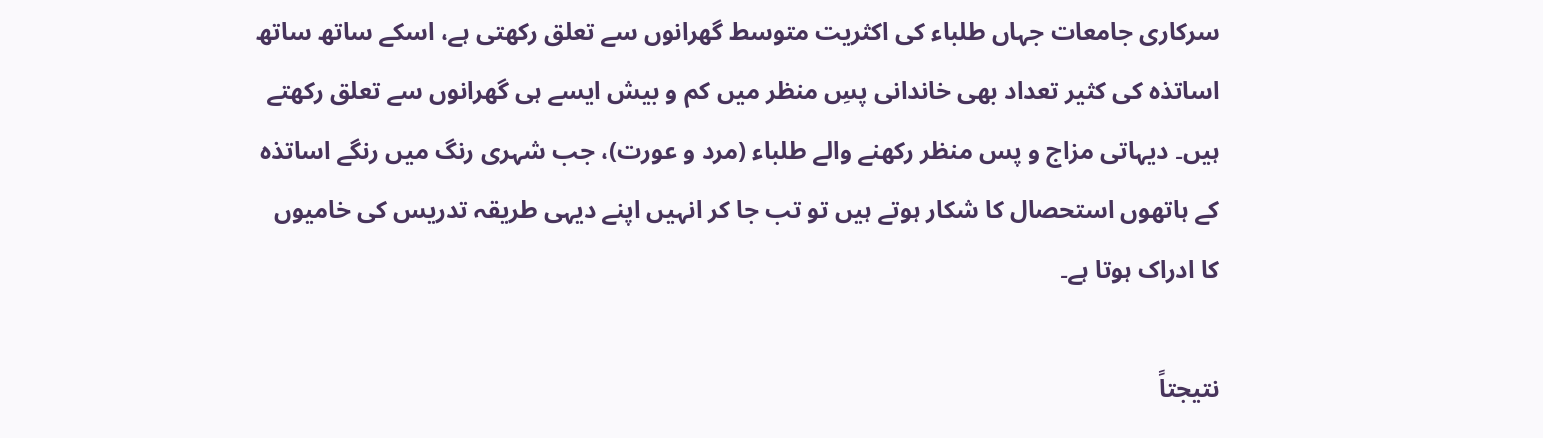سرکاری جامعات جہاں طلباء کی اکثریت متوسط گھرانوں سے تعلق رکھتی ہے، اسکے ساتھ ساتھ اساتذہ کی کثیر تعداد بھی خاندانی پسِ منظر میں کم و بیش ایسے ہی گھرانوں سے تعلق رکھتے ہیں۔ دیہاتی مزاج و پس منظر رکھنے والے طلباء (مرد و عورت)، جب شہری رنگ میں رنگے اساتذہ کے ہاتھوں استحصال کا شکار ہوتے ہیں تو تب جا کر انہیں اپنے دیہی طریقہ تدریس کی خامیوں کا ادراک ہوتا ہے۔

نتیجتاً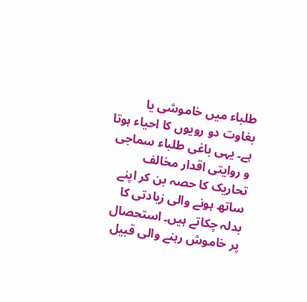طلباء میں خاموشی یا بغاوت دو رویوں کا احیاء ہوتا ہے۔ یہی باغی طلباء سماجی و روایتی اقدار مخالف تحاریک کا حصہ بن کر اپنے ساتھ ہونے والی زیادتی کا بدلہ چکاتے ہیں۔ استحصال پر خاموش رہنے والی قبیل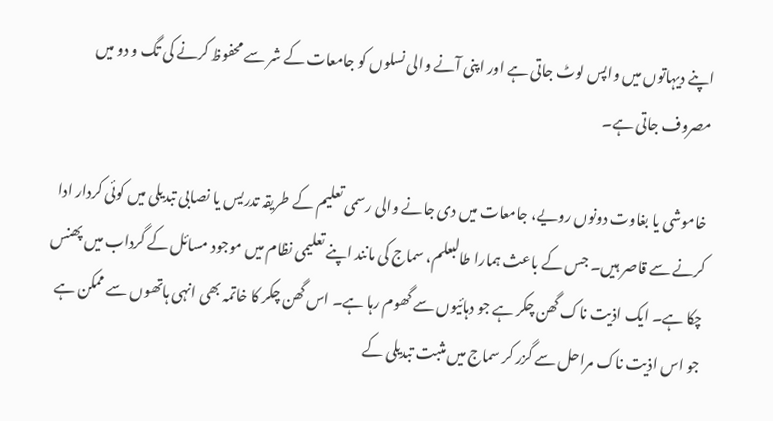اپنے دیہاتوں میں واپس لوٹ جاتی ہے اور اپنی آنے والی نسلوں کو جامعات کے شر سے محفوظ کرنے کی تگ و دو میں مصروف جاتی ہے۔

خاموشی یا بغاوت دونوں رویے، جامعات میں دی جانے والی رسمی تعلیم کے طریقہ تدریس یا نصابی تبدیلی میں کوئی کردار ادا کرنے سے قاصر ہیں۔ جس کے باعث ہمارا طالبعلم، سماج کی مانند اپنے تعلیمی نظام میں موجود مسائل کے گرداب میں پھنس چکا ہے۔ ایک اذیت ناک گھن چکر ہے جو دہائیوں سے گھوم رہا ہے۔ اس گھن چکر کا خاتمہ بھی انہی ہاتھوں سے ممکن ہے جو اس اذیت ناک مراحل سے گزر کر سماج میں مثبت تبدیلی کے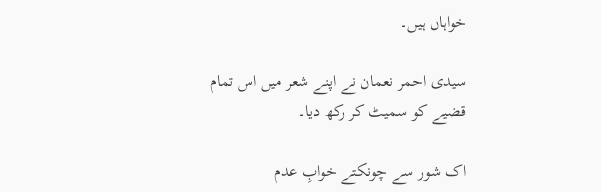خواہاں ہیں۔

سیدی احمر نعمان نے اپنے شعر میں اس تمام قضیے کو سمیٹ کر رکھ دیا۔

اک شور سے چونکتے خوابِ عدم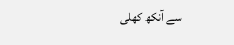سے آنکھ کھلی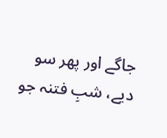جاگے اور پھر سو دیے، شبِ فتنہ جو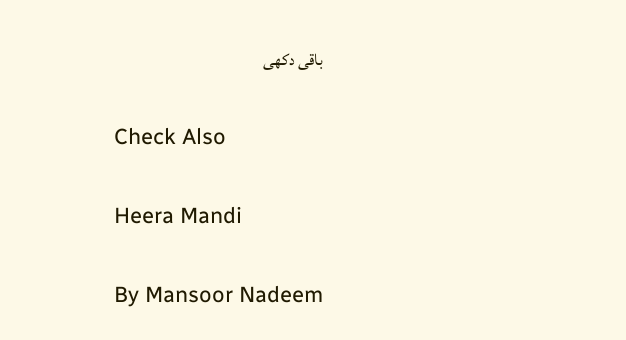باقی دکھی

Check Also

Heera Mandi

By Mansoor Nadeem